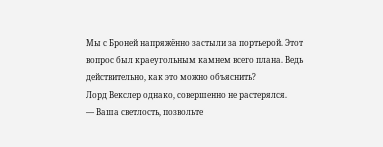Мы с Броней напряжённо застыли за портьерой. Этот вопрос был краеугольным камнем всего плана. Ведь действительно, как это можно объяснить?
Лорд Векслер однако, совершенно не растерялся.
— Ваша светлость, позвольте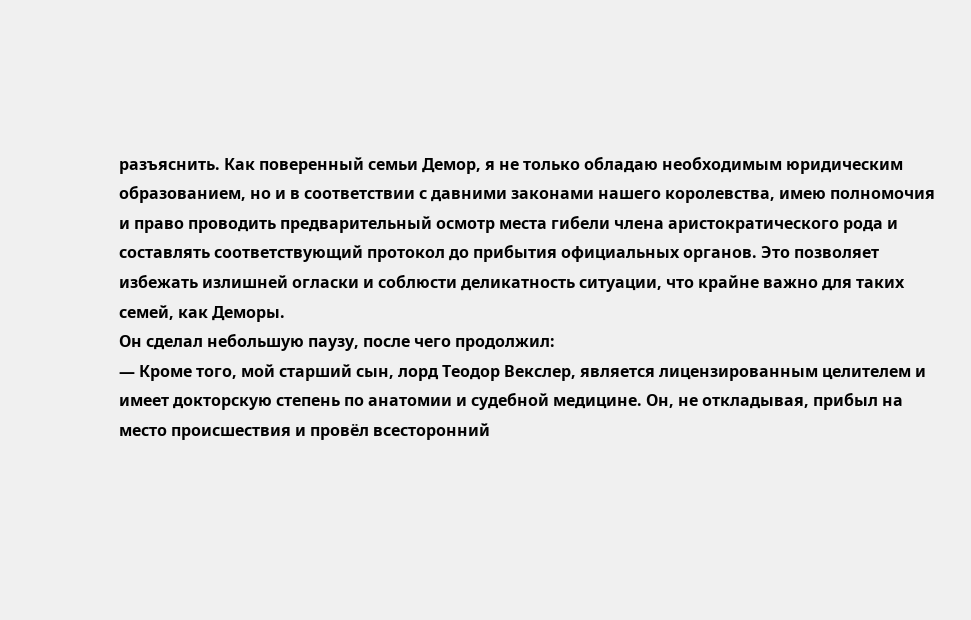разъяснить. Как поверенный семьи Демор, я не только обладаю необходимым юридическим образованием, но и в соответствии с давними законами нашего королевства, имею полномочия и право проводить предварительный осмотр места гибели члена аристократического рода и составлять соответствующий протокол до прибытия официальных органов. Это позволяет избежать излишней огласки и соблюсти деликатность ситуации, что крайне важно для таких семей, как Деморы.
Он сделал небольшую паузу, после чего продолжил:
— Кроме того, мой старший сын, лорд Теодор Векслер, является лицензированным целителем и имеет докторскую степень по анатомии и судебной медицине. Он, не откладывая, прибыл на место происшествия и провёл всесторонний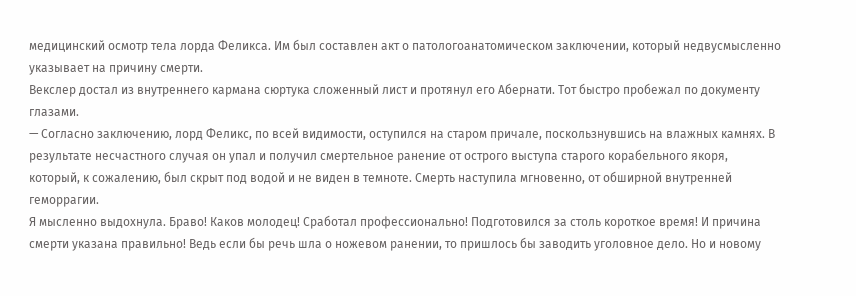медицинский осмотр тела лорда Феликса. Им был составлен акт о патологоанатомическом заключении, который недвусмысленно указывает на причину смерти.
Векслер достал из внутреннего кармана сюртука сложенный лист и протянул его Абернати. Тот быстро пробежал по документу глазами.
— Согласно заключению, лорд Феликс, по всей видимости, оступился на старом причале, поскользнувшись на влажных камнях. В результате несчастного случая он упал и получил смертельное ранение от острого выступа старого корабельного якоря, который, к сожалению, был скрыт под водой и не виден в темноте. Смерть наступила мгновенно, от обширной внутренней геморрагии.
Я мысленно выдохнула. Браво! Каков молодец! Сработал профессионально! Подготовился за столь короткое время! И причина смерти указана правильно! Ведь если бы речь шла о ножевом ранении, то пришлось бы заводить уголовное дело. Но и новому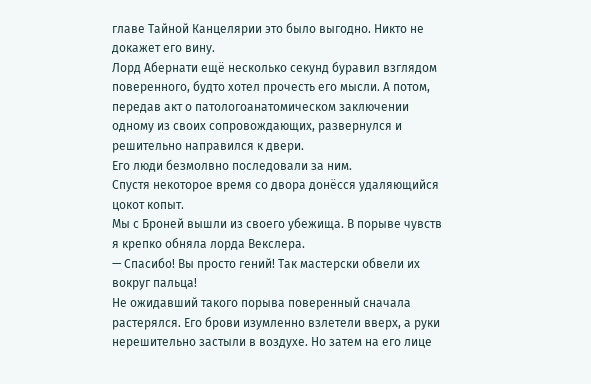главе Тайной Канцелярии это было выгодно. Никто не докажет его вину.
Лорд Абернати ещё несколько секунд буравил взглядом поверенного, будто хотел прочесть его мысли. А потом, передав акт о патологоанатомическом заключении одному из своих сопровождающих, развернулся и решительно направился к двери.
Его люди безмолвно последовали за ним.
Спустя некоторое время со двора донёсся удаляющийся цокот копыт.
Мы с Броней вышли из своего убежища. В порыве чувств я крепко обняла лорда Векслера.
— Спасибо! Вы просто гений! Так мастерски обвели их вокруг пальца!
Не ожидавший такого порыва поверенный сначала растерялся. Его брови изумленно взлетели вверх, а руки нерешительно застыли в воздухе. Но затем на его лице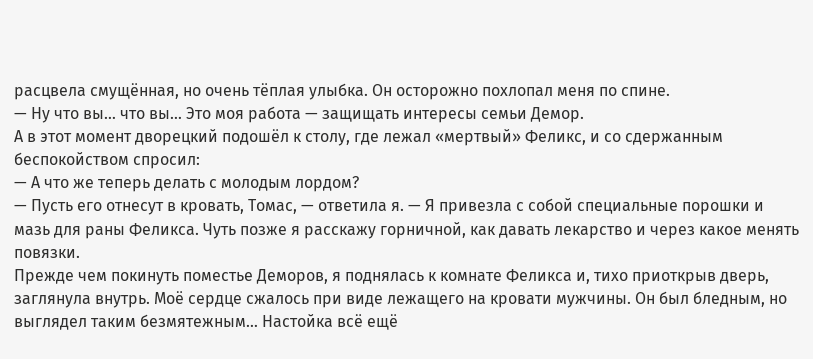расцвела смущённая, но очень тёплая улыбка. Он осторожно похлопал меня по спине.
— Ну что вы… что вы… Это моя работа — защищать интересы семьи Демор.
А в этот момент дворецкий подошёл к столу, где лежал «мертвый» Феликс, и со сдержанным беспокойством спросил:
— А что же теперь делать с молодым лордом?
— Пусть его отнесут в кровать, Томас, — ответила я. — Я привезла с собой специальные порошки и мазь для раны Феликса. Чуть позже я расскажу горничной, как давать лекарство и через какое менять повязки.
Прежде чем покинуть поместье Деморов, я поднялась к комнате Феликса и, тихо приоткрыв дверь, заглянула внутрь. Моё сердце сжалось при виде лежащего на кровати мужчины. Он был бледным, но выглядел таким безмятежным… Настойка всё ещё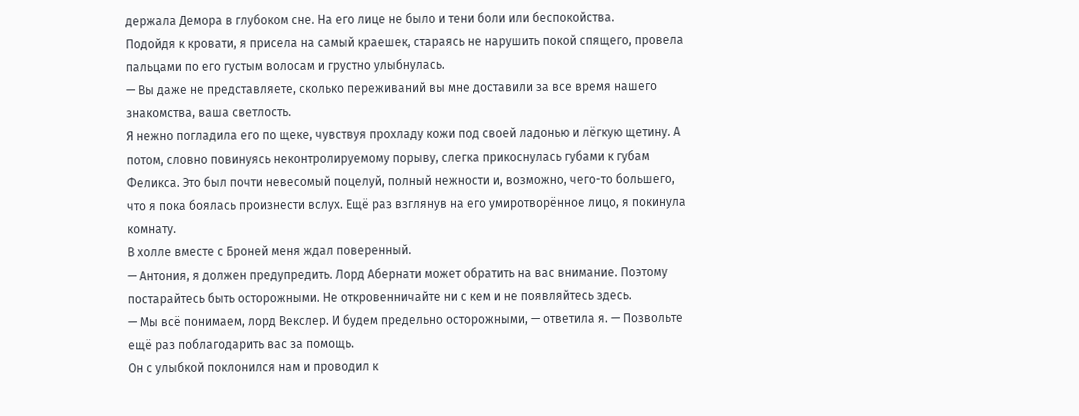держала Демора в глубоком сне. На его лице не было и тени боли или беспокойства.
Подойдя к кровати, я присела на самый краешек, стараясь не нарушить покой спящего, провела пальцами по его густым волосам и грустно улыбнулась.
— Вы даже не представляете, сколько переживаний вы мне доставили за все время нашего знакомства, ваша светлость.
Я нежно погладила его по щеке, чувствуя прохладу кожи под своей ладонью и лёгкую щетину. А потом, словно повинуясь неконтролируемому порыву, слегка прикоснулась губами к губам Феликса. Это был почти невесомый поцелуй, полный нежности и, возможно, чего-то большего, что я пока боялась произнести вслух. Ещё раз взглянув на его умиротворённое лицо, я покинула комнату.
В холле вместе с Броней меня ждал поверенный.
— Антония, я должен предупредить. Лорд Абернати может обратить на вас внимание. Поэтому постарайтесь быть осторожными. Не откровенничайте ни с кем и не появляйтесь здесь.
— Мы всё понимаем, лорд Векслер. И будем предельно осторожными, — ответила я. — Позвольте ещё раз поблагодарить вас за помощь.
Он с улыбкой поклонился нам и проводил к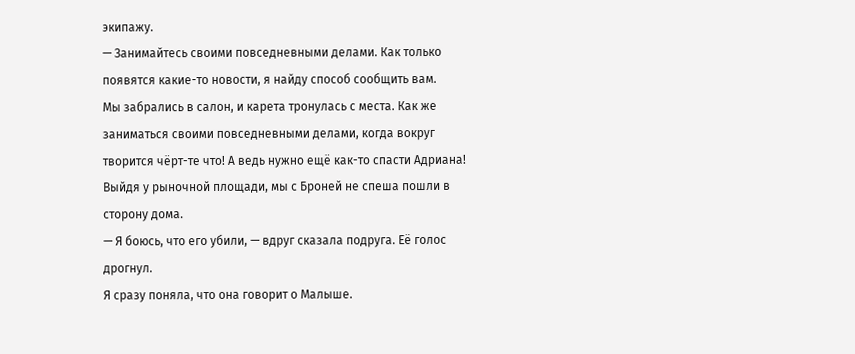экипажу.
— Занимайтесь своими повседневными делами. Как только появятся какие-то новости, я найду способ сообщить вам.
Мы забрались в салон, и карета тронулась с места. Как же заниматься своими повседневными делами, когда вокруг творится чёрт-те что! А ведь нужно ещё как-то спасти Адриана!
Выйдя у рыночной площади, мы с Броней не спеша пошли в сторону дома.
— Я боюсь, что его убили, — вдруг сказала подруга. Её голос дрогнул.
Я сразу поняла, что она говорит о Малыше.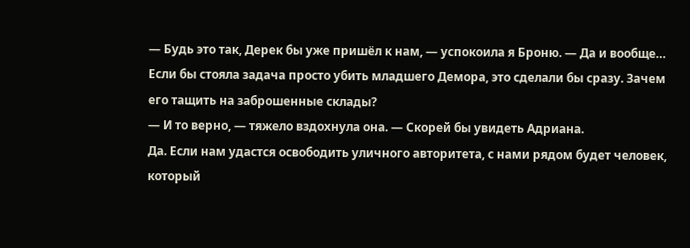— Будь это так, Дерек бы уже пришёл к нам, — успокоила я Броню. — Да и вообще… Если бы стояла задача просто убить младшего Демора, это сделали бы сразу. Зачем его тащить на заброшенные склады?
— И то верно, — тяжело вздохнула она. — Скорей бы увидеть Адриана.
Да. Если нам удастся освободить уличного авторитета, с нами рядом будет человек, который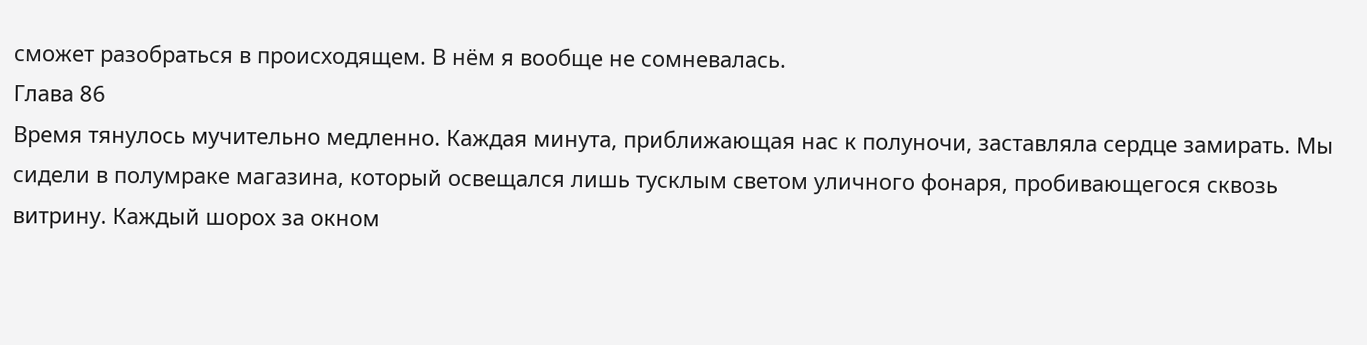сможет разобраться в происходящем. В нём я вообще не сомневалась.
Глава 86
Время тянулось мучительно медленно. Каждая минута, приближающая нас к полуночи, заставляла сердце замирать. Мы сидели в полумраке магазина, который освещался лишь тусклым светом уличного фонаря, пробивающегося сквозь витрину. Каждый шорох за окном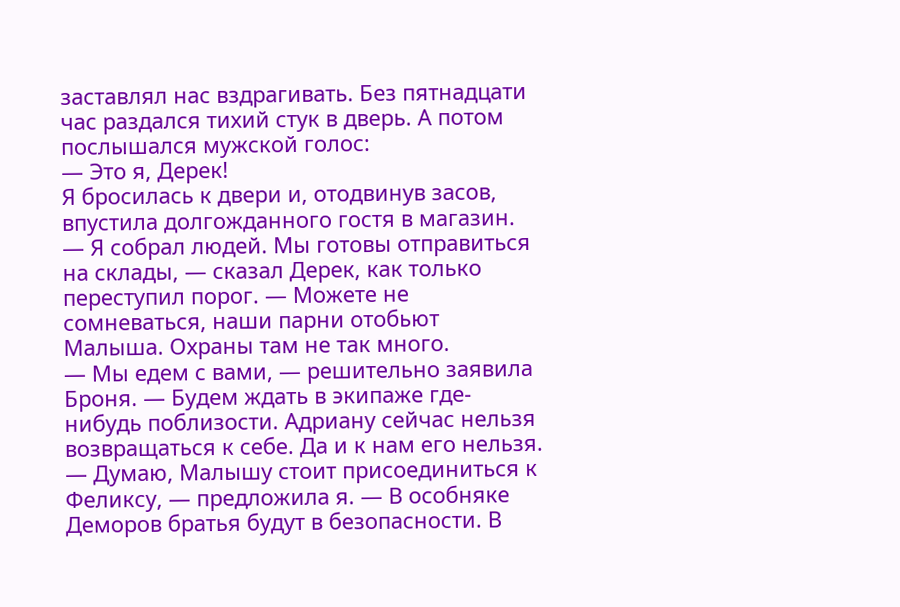заставлял нас вздрагивать. Без пятнадцати час раздался тихий стук в дверь. А потом послышался мужской голос:
— Это я, Дерек!
Я бросилась к двери и, отодвинув засов, впустила долгожданного гостя в магазин.
— Я собрал людей. Мы готовы отправиться на склады, — сказал Дерек, как только переступил порог. — Можете не сомневаться, наши парни отобьют Малыша. Охраны там не так много.
— Мы едем с вами, — решительно заявила Броня. — Будем ждать в экипаже где-нибудь поблизости. Адриану сейчас нельзя возвращаться к себе. Да и к нам его нельзя.
— Думаю, Малышу стоит присоединиться к Феликсу, — предложила я. — В особняке Деморов братья будут в безопасности. В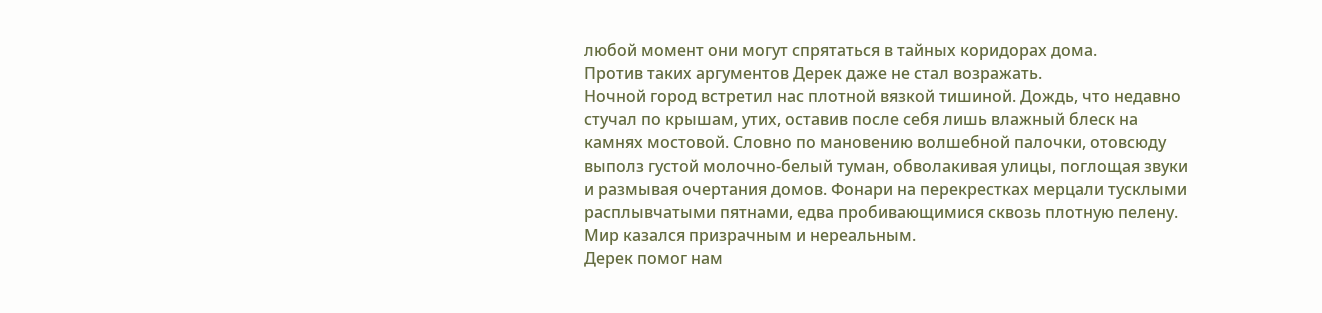любой момент они могут спрятаться в тайных коридорах дома.
Против таких аргументов Дерек даже не стал возражать.
Ночной город встретил нас плотной вязкой тишиной. Дождь, что недавно стучал по крышам, утих, оставив после себя лишь влажный блеск на камнях мостовой. Словно по мановению волшебной палочки, отовсюду выполз густой молочно-белый туман, обволакивая улицы, поглощая звуки и размывая очертания домов. Фонари на перекрестках мерцали тусклыми расплывчатыми пятнами, едва пробивающимися сквозь плотную пелену. Мир казался призрачным и нереальным.
Дерек помог нам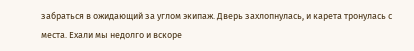забраться в ожидающий за углом экипаж. Дверь захлопнулась, и карета тронулась с места. Ехали мы недолго и вскоре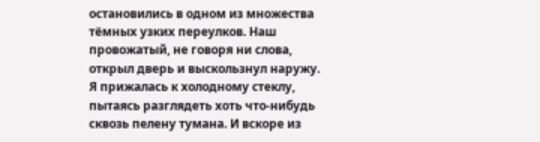остановились в одном из множества тёмных узких переулков. Наш провожатый, не говоря ни слова, открыл дверь и выскользнул наружу. Я прижалась к холодному стеклу, пытаясь разглядеть хоть что-нибудь сквозь пелену тумана. И вскоре из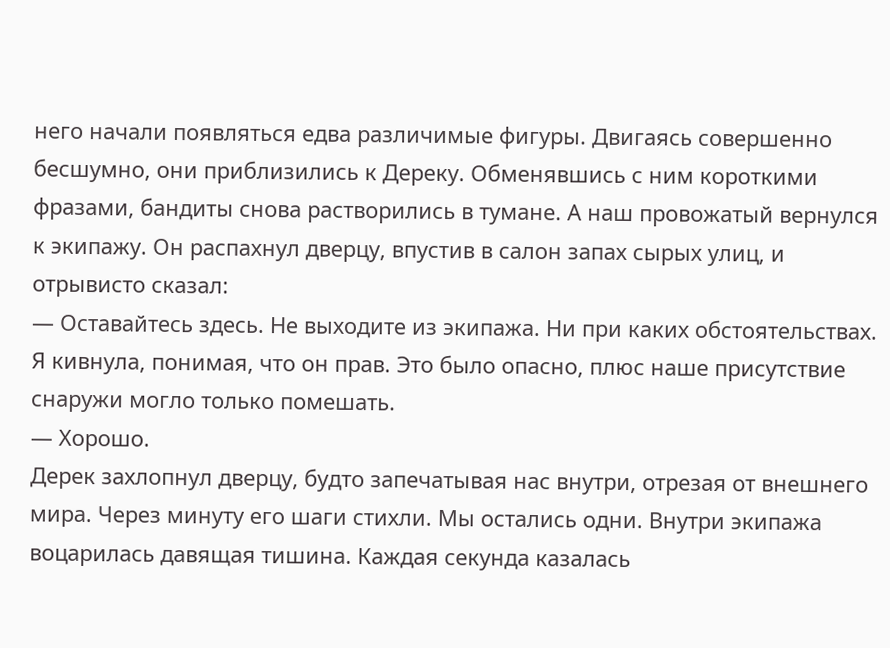него начали появляться едва различимые фигуры. Двигаясь совершенно бесшумно, они приблизились к Дереку. Обменявшись с ним короткими фразами, бандиты снова растворились в тумане. А наш провожатый вернулся к экипажу. Он распахнул дверцу, впустив в салон запах сырых улиц, и отрывисто сказал:
— Оставайтесь здесь. Не выходите из экипажа. Ни при каких обстоятельствах.
Я кивнула, понимая, что он прав. Это было опасно, плюс наше присутствие снаружи могло только помешать.
— Хорошо.
Дерек захлопнул дверцу, будто запечатывая нас внутри, отрезая от внешнего мира. Через минуту его шаги стихли. Мы остались одни. Внутри экипажа воцарилась давящая тишина. Каждая секунда казалась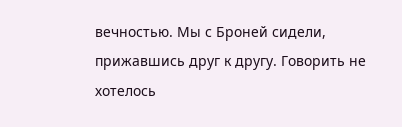вечностью. Мы с Броней сидели, прижавшись друг к другу. Говорить не хотелось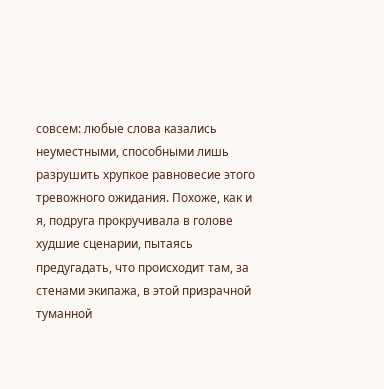совсем: любые слова казались неуместными, способными лишь разрушить хрупкое равновесие этого тревожного ожидания. Похоже, как и я, подруга прокручивала в голове худшие сценарии, пытаясь предугадать, что происходит там, за стенами экипажа, в этой призрачной туманной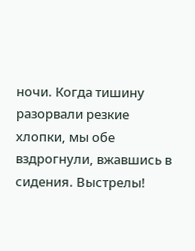ночи. Когда тишину разорвали резкие хлопки, мы обе вздрогнули, вжавшись в сидения. Выстрелы!